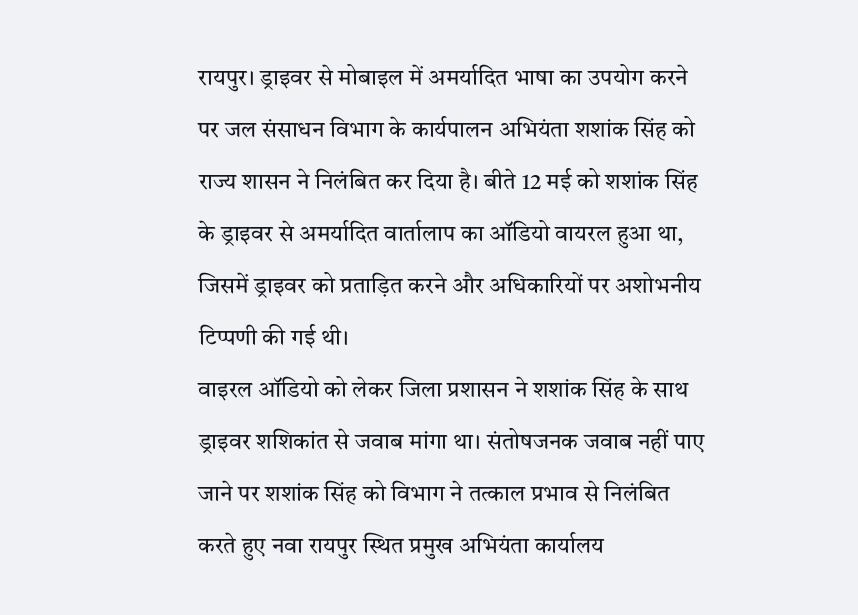रायपुर। ड्राइवर से मोबाइल में अमर्यादित भाषा का उपयोग करने पर जल संसाधन विभाग के कार्यपालन अभियंता शशांक सिंह को राज्य शासन ने निलंबित कर दिया है। बीते 12 मई को शशांक सिंह के ड्राइवर से अमर्यादित वार्तालाप का ऑडियो वायरल हुआ था, जिसमें ड्राइवर को प्रताड़ित करने और अधिकारियों पर अशोभनीय टिप्पणी की गई थी।
वाइरल ऑडियो को लेकर जिला प्रशासन ने शशांक सिंह के साथ ड्राइवर शशिकांत से जवाब मांगा था। संतोषजनक जवाब नहीं पाए जाने पर शशांक सिंह को विभाग ने तत्काल प्रभाव से निलंबित करते हुए नवा रायपुर स्थित प्रमुख अभियंता कार्यालय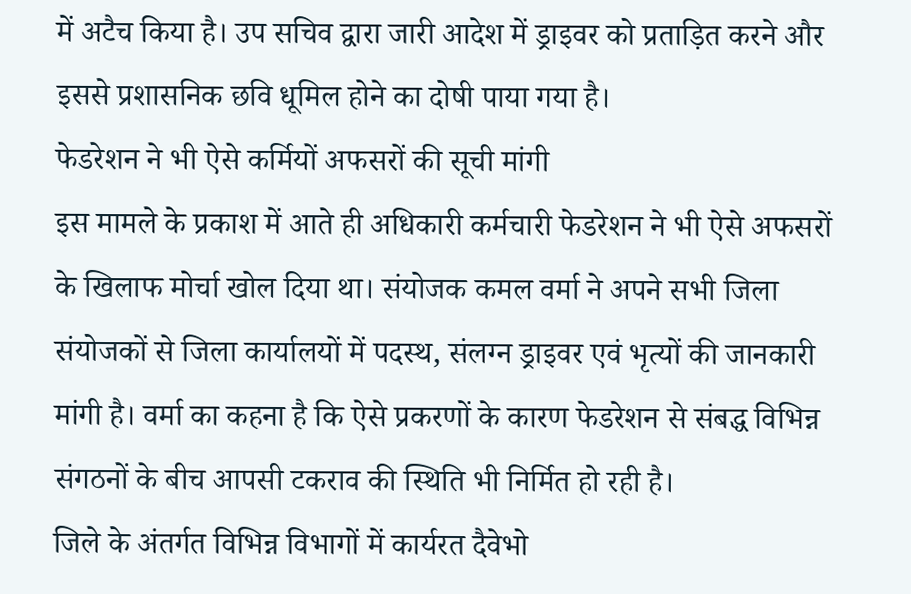में अटैच किया है। उप सचिव द्वारा जारी आदेश में ड्राइवर को प्रताड़ित करने और इससे प्रशासनिक छवि धूमिल होने का दोषी पाया गया है।
फेडरेशन ने भी ऐसे कर्मियों अफसरों की सूची मांगी
इस मामले के प्रकाश में आते ही अधिकारी कर्मचारी फेडरेशन ने भी ऐसे अफसरों के खिलाफ मोर्चा खोल दिया था। संयोजक कमल वर्मा ने अपने सभी जिला संयोजकों से जिला कार्यालयों में पदस्थ, संलग्न ड्राइवर एवं भृत्यों की जानकारी मांगी है। वर्मा का कहना है कि ऐसे प्रकरणों के कारण फेडरेशन से संबद्ध विभिन्न संगठनों के बीच आपसी टकराव की स्थिति भी निर्मित हो रही है।
जिले के अंतर्गत विभिन्न विभागों में कार्यरत दैवेभो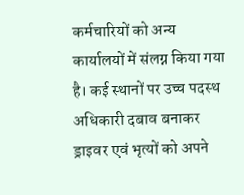कर्मचारियों को अन्य कार्यालयों में संलग्न किया गया है। कई स्थानों पर उच्च पदस्थ अधिकारी दबाव बनाकर ड्राइवर एवं भृत्यों को अपने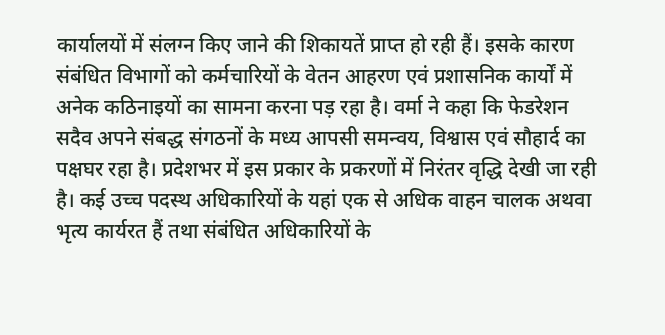कार्यालयों में संलग्न किए जाने की शिकायतें प्राप्त हो रही हैं। इसके कारण संबंधित विभागों को कर्मचारियों के वेतन आहरण एवं प्रशासनिक कार्यों में अनेक कठिनाइयों का सामना करना पड़ रहा है। वर्मा ने कहा कि फेडरेशन सदैव अपने संबद्ध संगठनों के मध्य आपसी समन्वय, विश्वास एवं सौहार्द का पक्षघर रहा है। प्रदेशभर में इस प्रकार के प्रकरणों में निरंतर वृद्धि देखी जा रही है। कई उच्च पदस्थ अधिकारियों के यहां एक से अधिक वाहन चालक अथवा भृत्य कार्यरत हैं तथा संबंधित अधिकारियों के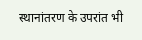स्थानांतरण के उपरांत भी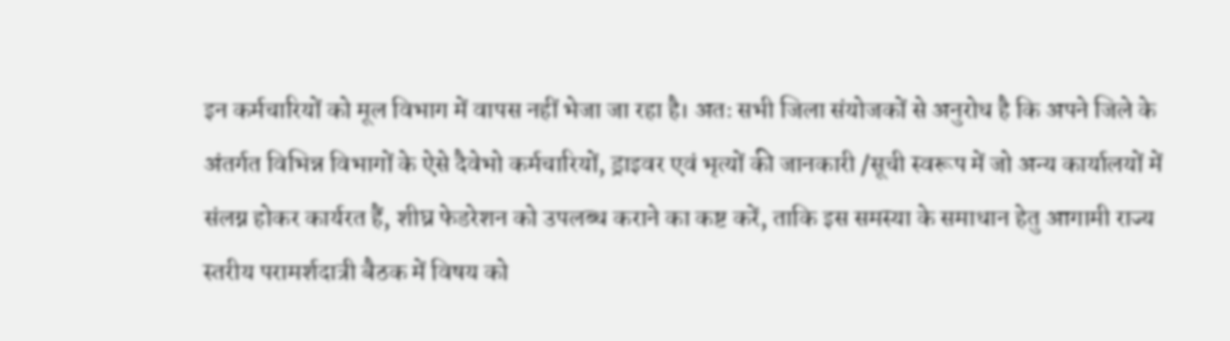इन कर्मचारियों को मूल विभाग में वापस नहीं भेजा जा रहा है। अतः सभी जिला संयोजकों से अनुरोध है कि अपने जिले के अंतर्गत विभिन्न विभागों के ऐसे दैवेभो कर्मचारियों, ड्राइवर एवं भृत्यों की जानकारी /सूची स्वरूप में जो अन्य कार्यालयों में संलग्न होकर कार्यरत हैं, शीघ्र फेडरेशन को उपलब्ध कराने का कष्ट करें, ताकि इस समस्या के समाधान हेतु आगामी राज्य स्तरीय परामर्शदात्री बैठक में विषय को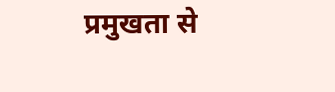प्रमुखता से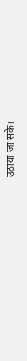उठाया जा सके।